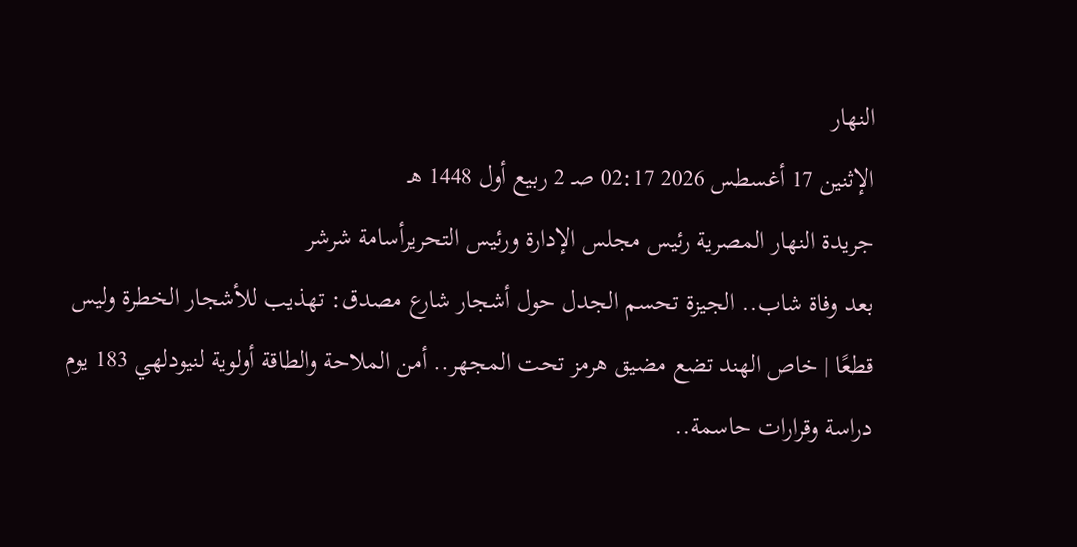النهار
الإثنين 17 أغسطس 2026 02:17 صـ 2 ربيع أول 1448 هـ
جريدة النهار المصرية رئيس مجلس الإدارة ورئيس التحريرأسامة شرشر
بعد وفاة شاب.. الجيزة تحسم الجدل حول أشجار شارع مصدق: تهذيب للأشجار الخطرة وليس قطعًا | خاص الهند تضع مضيق هرمز تحت المجهر.. أمن الملاحة والطاقة أولوية لنيودلهي 183 يوم دراسة وقرارات حاسمة..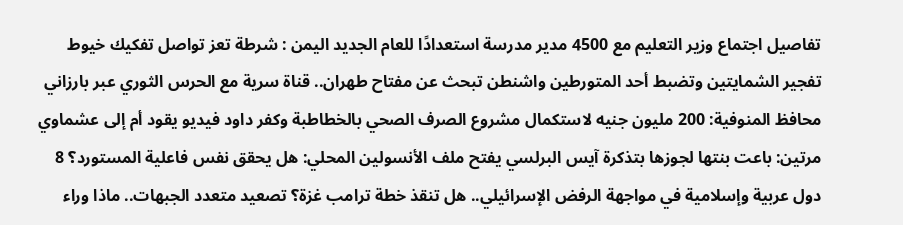تفاصيل اجتماع وزير التعليم مع 4500 مدير مدرسة استعدادًا للعام الجديد اليمن : شرطة تعز تواصل تفكيك خيوط تفجير الشمايتين وتضبط أحد المتورطين واشنطن تبحث عن مفتاح طهران.. قناة سرية مع الحرس الثوري عبر بارزاني محافظ المنوفية: 200 مليون جنيه لاستكمال مشروع الصرف الصحي بالخطاطبة وكفر داود فيديو يقود أم إلى عشماوي مرتين: باعت بنتها لجوزها بتذكرة آيس البرلسي يفتح ملف الأنسولين المحلي: هل يحقق نفس فاعلية المستورد؟ 8 دول عربية وإسلامية في مواجهة الرفض الإسرائيلي.. هل تنقذ خطة ترامب غزة؟ تصعيد متعدد الجبهات.. ماذا وراء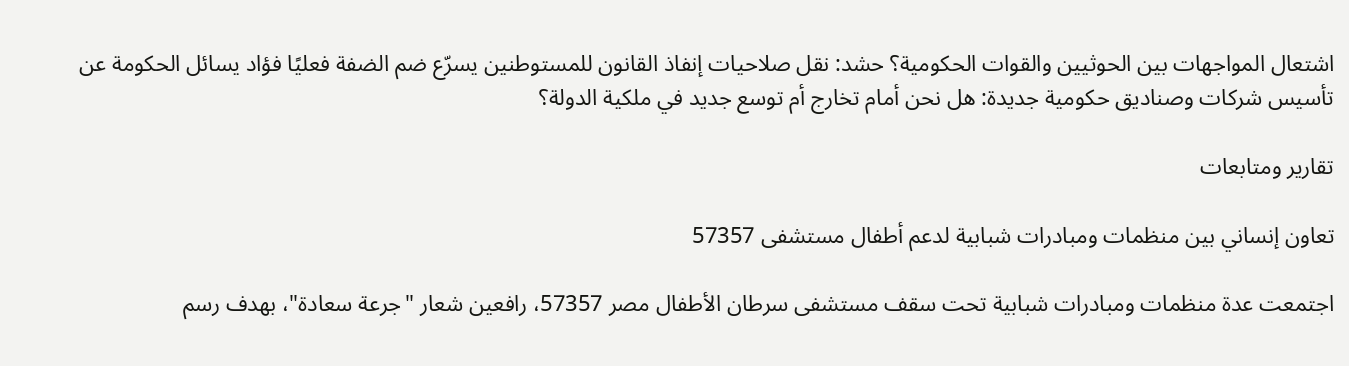اشتعال المواجهات بين الحوثيين والقوات الحكومية؟ حشد: نقل صلاحيات إنفاذ القانون للمستوطنين يسرّع ضم الضفة فعليًا فؤاد يسائل الحكومة عن تأسيس شركات وصناديق حكومية جديدة: هل نحن أمام تخارج أم توسع جديد في ملكية الدولة؟

تقارير ومتابعات

تعاون إنساني بين منظمات ومبادرات شبابية لدعم أطفال مستشفى 57357

اجتمعت عدة منظمات ومبادرات شبابية تحت سقف مستشفى سرطان الأطفال مصر 57357، رافعين شعار "جرعة سعادة"، بهدف رسم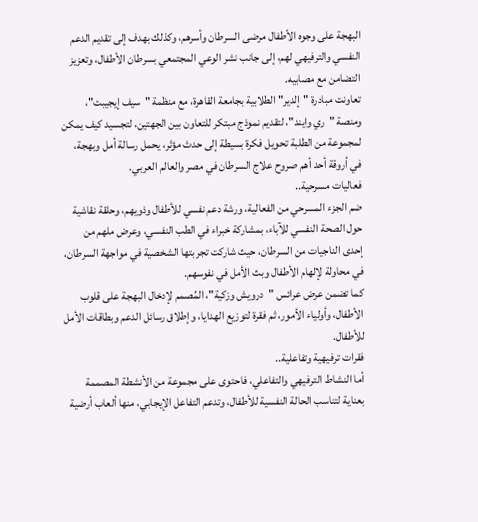البهجة على وجوه الأطفال مرضى السرطان وأسرهم، وكذلك بهدف إلى تقديم الدعم النفسي والترفيهي لهم، إلى جانب نشر الوعي المجتمعي بسرطان الأطفال، وتعزيز التضامن مع مصابيه.
تعاونت مبادرة "إلدير" الطلابية بجامعة القاهرة، مع منظمة "سيف إيجيبت"، ومنصة "ري وايند"، لتقديم نموذج مبتكر للتعاون بين الجهتين، لتجسيد كيف يمكن لمجموعة من الطلبة تحويل فكرة بسيطة إلى حدث مؤثر، يحمل رسالة أمل وبهجة، في أروقة أحد أهم صروح علاج السرطان في مصر والعالم العربي.
فعاليات مسرحية..
ضم الجزء المسرحي من الفعالية، ورشة دعم نفسي للأطفال وذويهم، وحلقة نقاشية حول الصحة النفسي للآباء، بمشاركة خبراء في الطب النفسي، وعرض ملهم من إحدى الناجيات من السرطان، حيث شاركت تجربتها الشخصية في مواجهة السرطان، في محاولة لإلهام الأطفال وبث الأمل في نفوسهم.
كما تضمن عرض عرائس "درويش وزكية"، المُصمم لإدخال البهجة على قلوب الأطفال، وأولياء الأمور، ثم فقرة لتوزيع الهدايا، وإطلاق رسائل الدعم وبطاقات الأمل للأطفال.
فقرات ترفيهية وتفاعلية..
أما النشاط الترفيهي والتفاعلي، فاحتوى على مجموعة من الأنشطة المصممة بعناية لتناسب الحالة النفسية للأطفال، وتدعم التفاعل الإيجابي، منها ألعاب أرضية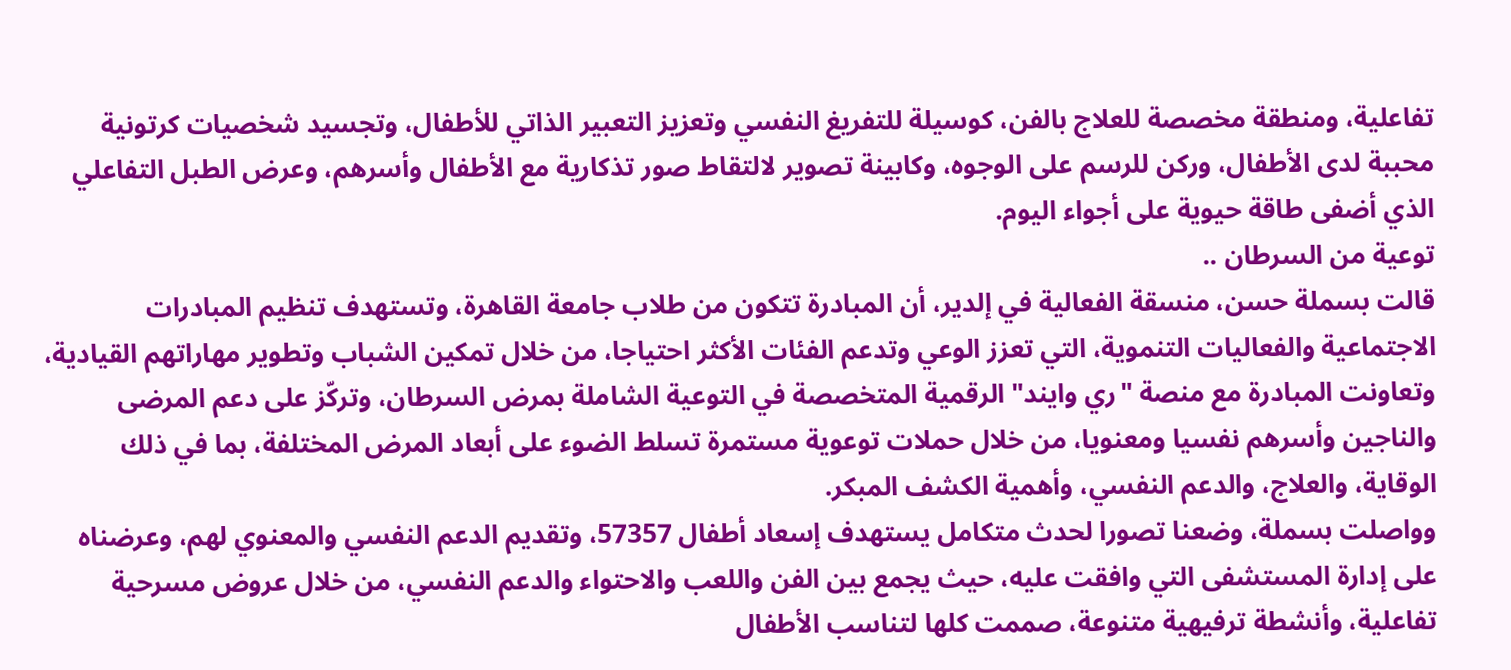تفاعلية، ومنطقة مخصصة للعلاج بالفن، كوسيلة للتفريغ النفسي وتعزيز التعبير الذاتي للأطفال، وتجسيد شخصيات كرتونية محببة لدى الأطفال، وركن للرسم على الوجوه، وكابينة تصوير لالتقاط صور تذكارية مع الأطفال وأسرهم، وعرض الطبل التفاعلي الذي أضفى طاقة حيوية على أجواء اليوم.
توعية من السرطان ..
قالت بسملة حسن، منسقة الفعالية في إلدير، أن المبادرة تتكون من طلاب جامعة القاهرة، وتستهدف تنظيم المبادرات الاجتماعية والفعاليات التنموية، التي تعزز الوعي وتدعم الفئات الأكثر احتياجا، من خلال تمكين الشباب وتطوير مهاراتهم القيادية، وتعاونت المبادرة مع منصة "ري وايند" الرقمية المتخصصة في التوعية الشاملة بمرض السرطان، وتركّز على دعم المرضى والناجين وأسرهم نفسيا ومعنويا، من خلال حملات توعوية مستمرة تسلط الضوء على أبعاد المرض المختلفة، بما في ذلك الوقاية، والعلاج، والدعم النفسي، وأهمية الكشف المبكر.
وواصلت بسملة، وضعنا تصورا لحدث متكامل يستهدف إسعاد أطفال 57357، وتقديم الدعم النفسي والمعنوي لهم، وعرضناه على إدارة المستشفى التي وافقت عليه، حيث يجمع بين الفن واللعب والاحتواء والدعم النفسي، من خلال عروض مسرحية تفاعلية، وأنشطة ترفيهية متنوعة، صممت كلها لتناسب الأطفال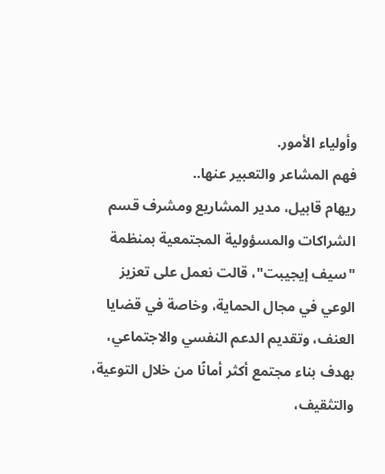وأولياء الأمور.
فهم المشاعر والتعبير عنها..
ريهام قابيل، مدير المشاريع ومشرف قسم الشراكات والمسؤولية المجتمعية بمنظمة "سيف إيجيبت"، قالت نعمل على تعزيز الوعي في مجال الحماية، وخاصة في قضايا العنف، وتقديم الدعم النفسي والاجتماعي، بهدف بناء مجتمع أكثر أمانًا من خلال التوعية، والتثقيف،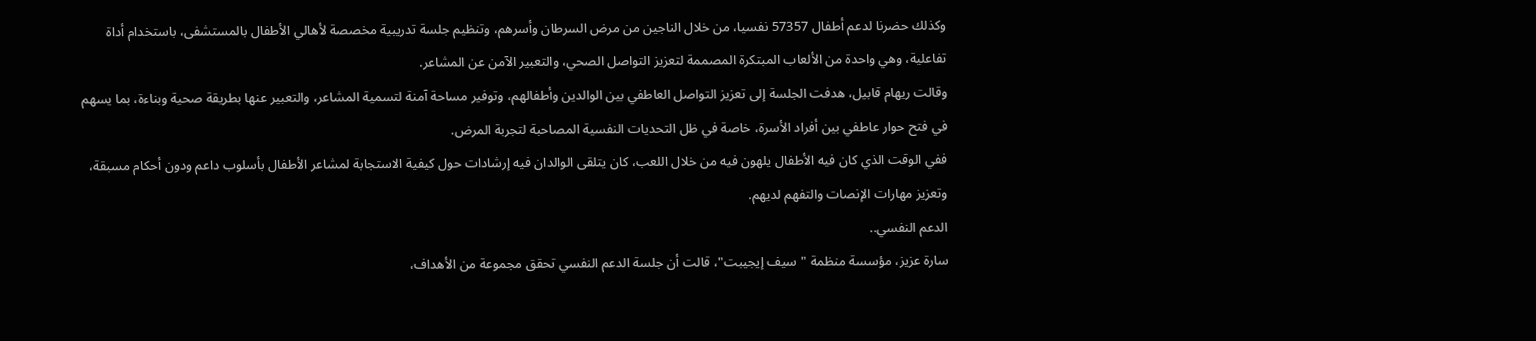وكذلك حضرنا لدعم أطفال 57357 نفسيا، من خلال الناجين من مرض السرطان وأسرهم، وتنظيم جلسة تدريبية مخصصة لأهالي الأطفال بالمستشفى، باستخدام أداة تفاعلية، وهي واحدة من الألعاب المبتكرة المصممة لتعزيز التواصل الصحي، والتعبير الآمن عن المشاعر.
وقالت ريهام قابيل، هدفت الجلسة إلى تعزيز التواصل العاطفي بين الوالدين وأطفالهم، وتوفير مساحة آمنة لتسمية المشاعر، والتعبير عنها بطريقة صحية وبناءة، بما يسهم في فتح حوار عاطفي بين أفراد الأسرة، خاصة في ظل التحديات النفسية المصاحبة لتجربة المرض.
ففي الوقت الذي كان فيه الأطفال يلهون فيه من خلال اللعب، كان يتلقى الوالدان فيه إرشادات حول كيفية الاستجابة لمشاعر الأطفال بأسلوب داعم ودون أحكام مسبقة، وتعزيز مهارات الإنصات والتفهم لديهم.
الدعم النفسي..
سارة عزيز، مؤسسة منظمة "سيف إيجيبت"، قالت أن جلسة الدعم النفسي تحقق مجموعة من الأهداف،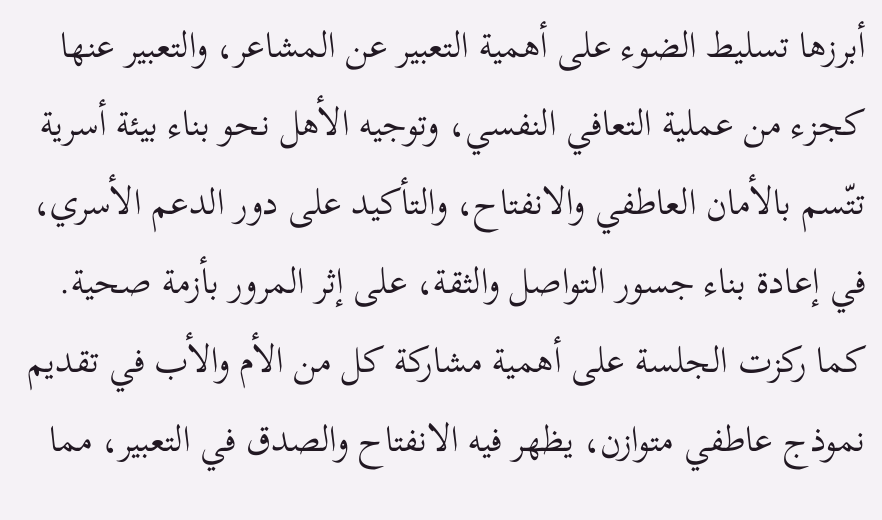أبرزها تسليط الضوء على أهمية التعبير عن المشاعر، والتعبير عنها كجزء من عملية التعافي النفسي، وتوجيه الأهل نحو بناء بيئة أسرية تتّسم بالأمان العاطفي والانفتاح، والتأكيد على دور الدعم الأسري، في إعادة بناء جسور التواصل والثقة، على إثر المرور بأزمة صحية.
كما ركزت الجلسة على أهمية مشاركة كل من الأم والأب في تقديم نموذج عاطفي متوازن، يظهر فيه الانفتاح والصدق في التعبير، مما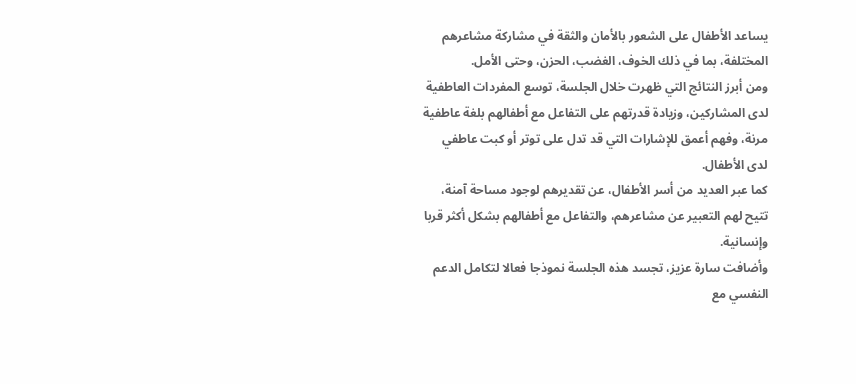يساعد الأطفال على الشعور بالأمان والثقة في مشاركة مشاعرهم المختلفة، بما في ذلك الخوف، الغضب، الحزن، وحتى الأمل.
ومن أبرز النتائج التي ظهرت خلال الجلسة، توسع المفردات العاطفية لدى المشاركين، وزيادة قدرتهم على التفاعل مع أطفالهم بلغة عاطفية مرنة، وفهم أعمق للإشارات التي قد تدل على توتر أو كبت عاطفي لدى الأطفال.
كما عبر العديد من أسر الأطفال، عن تقديرهم لوجود مساحة آمنة، تتيح لهم التعبير عن مشاعرهم، والتفاعل مع أطفالهم بشكل أكثر قربا وإنسانية.
وأضافت سارة عزيز، تجسد هذه الجلسة نموذجا فعالا لتكامل الدعم النفسي مع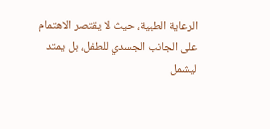الرعاية الطبية، حيث لا يقتصر الاهتمام على الجانب الجسدي للطفل، بل يمتد ليشمل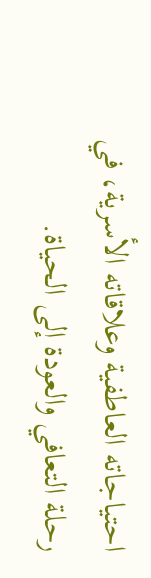احتياجاته العاطفية وعلاقاته الأسرية، في رحلة التعافي والعودة إلى الحياة.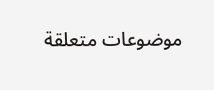موضوعات متعلقة